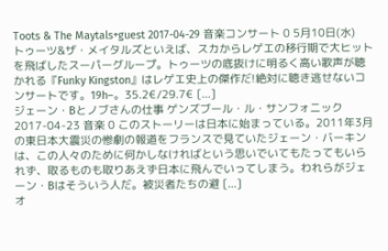Toots & The Maytals+guest 2017-04-29 音楽コンサート 0 5月10日(水) トゥーツ&ザ・メイタルズといえば、スカからレゲエの移行期で大ヒットを飛ばしたスーパーグループ。トゥーツの底抜けに明るく高い歌声が聴かれる『Funky Kingston』はレゲエ史上の傑作だ!絶対に聴き逃せないコンサートです。19h–。35.2€/29.7€ [...]
ジェーン・Bとノブさんの仕事 ゲンズブール・ル・サンフォニック 2017-04-23 音楽 0 このストーリーは日本に始まっている。2011年3月の東日本大震災の惨劇の報道をフランスで見ていたジェーン・バーキンは、この人々のために何かしなければという思いでいてもたってもいられず、取るものも取りあえず日本に飛んでいってしまう。われらがジェーン・Bはそういう人だ。被災者たちの避 [...]
オ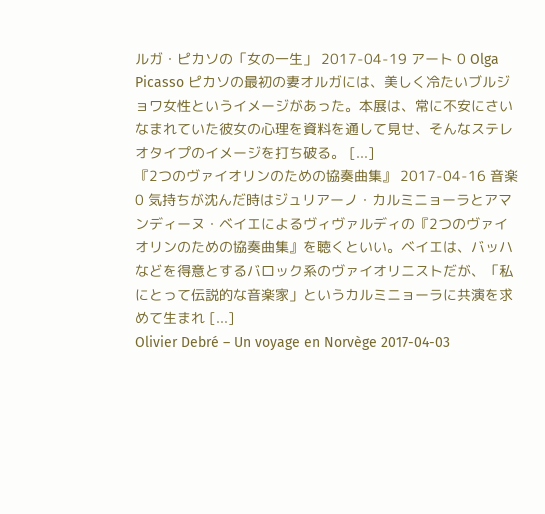ルガ・ピカソの「女の一生」 2017-04-19 アート 0 Olga Picasso ピカソの最初の妻オルガには、美しく冷たいブルジョワ女性というイメージがあった。本展は、常に不安にさいなまれていた彼女の心理を資料を通して見せ、そんなステレオタイプのイメージを打ち破る。 [...]
『2つのヴァイオリンのための協奏曲集』 2017-04-16 音楽 0 気持ちが沈んだ時はジュリアーノ・カルミニョーラとアマンディーヌ・ベイエによるヴィヴァルディの『2つのヴァイオリンのための協奏曲集』を聴くといい。ベイエは、バッハなどを得意とするバロック系のヴァイオリニストだが、「私にとって伝説的な音楽家」というカルミニョーラに共演を求めて生まれ [...]
Olivier Debré – Un voyage en Norvège 2017-04-03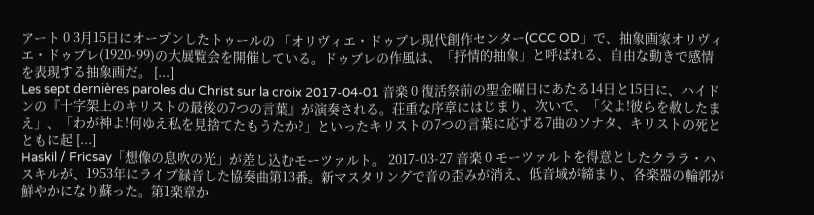アート 0 3月15日にオープンしたトゥールの 「オリヴィエ・ドゥブレ現代創作センター(CCC OD」で、抽象画家オリヴィエ・ドゥブレ(1920-99)の大展覧会を開催している。ドゥブレの作風は、「抒情的抽象」と呼ばれる、自由な動きで感情を表現する抽象画だ。 [...]
Les sept dernières paroles du Christ sur la croix 2017-04-01 音楽 0 復活祭前の聖金曜日にあたる14日と15日に、ハイドンの『十字架上のキリストの最後の7つの言葉』が演奏される。荘重な序章にはじまり、次いで、「父よ!彼らを赦したまえ」、「わが神よ!何ゆえ私を見捨てたもうたか?」といったキリストの7つの言葉に応ずる7曲のソナタ、キリストの死とともに起 [...]
Haskil / Fricsay「想像の息吹の光」が差し込むモーツァルト。 2017-03-27 音楽 0 モーツァルトを得意としたクララ・ハスキルが、1953年にライブ録音した協奏曲第13番。新マスタリングで音の歪みが消え、低音域が締まり、各楽器の輪郭が鮮やかになり蘇った。第1楽章か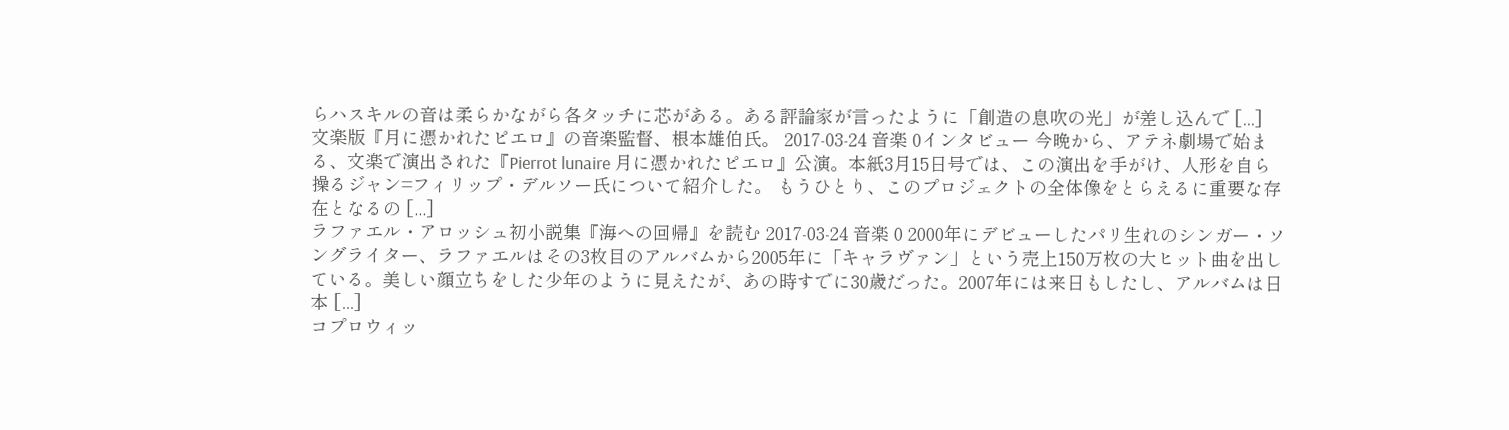らハスキルの音は柔らかながら各タッチに芯がある。ある評論家が言ったように「創造の息吹の光」が差し込んで [...]
文楽版『月に憑かれたピエロ』の音楽監督、根本雄伯氏。 2017-03-24 音楽 0インタビュー 今晩から、アテネ劇場で始まる、文楽で演出された『Pierrot lunaire 月に憑かれたピエロ』公演。本紙3月15日号では、この演出を手がけ、人形を自ら操るジャン=フィリップ・デルソー氏について紹介した。 もうひとり、このプロジェクトの全体像をとらえるに重要な存在となるの [...]
ラファエル・アロッシュ初小説集『海への回帰』を読む 2017-03-24 音楽 0 2000年にデビューしたパリ生れのシンガー・ソングライター、ラファエルはその3枚目のアルバムから2005年に「キャラヴァン」という売上150万枚の大ヒット曲を出している。美しい顔立ちをした少年のように見えたが、あの時すでに30歳だった。2007年には来日もしたし、アルバムは日本 [...]
コプロウィッ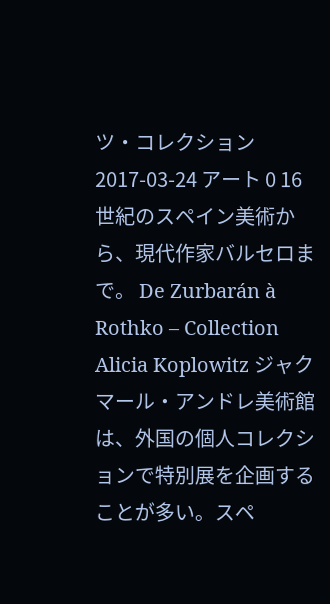ツ・コレクション 2017-03-24 アート 0 16世紀のスペイン美術から、現代作家バルセロまで。 De Zurbarán à Rothko – Collection Alicia Koplowitz ジャクマール・アンドレ美術館は、外国の個人コレクションで特別展を企画することが多い。スペ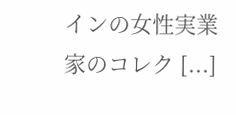インの女性実業家のコレク [...]